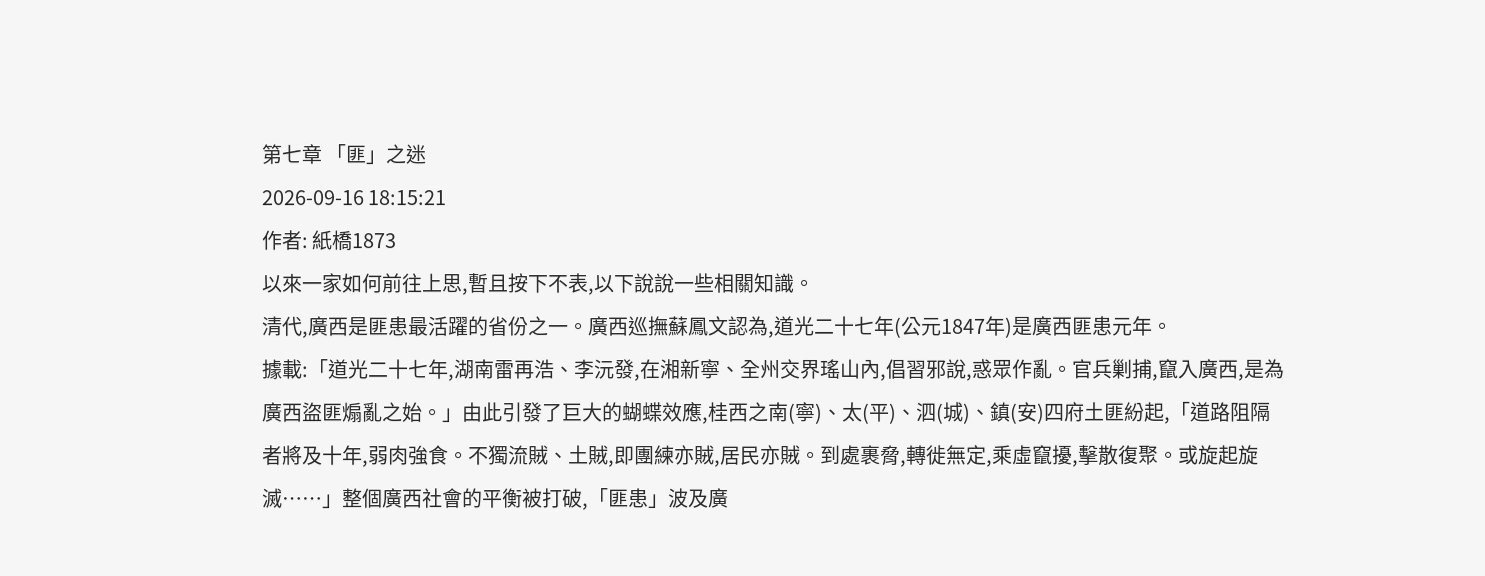第七章 「匪」之迷
2026-09-16 18:15:21
作者: 紙橋1873
以來一家如何前往上思,暫且按下不表,以下說說一些相關知識。
清代,廣西是匪患最活躍的省份之一。廣西巡撫蘇鳳文認為,道光二十七年(公元1847年)是廣西匪患元年。
據載:「道光二十七年,湖南雷再浩、李沅發,在湘新寧、全州交界瑤山內,倡習邪說,惑眾作亂。官兵剿捕,竄入廣西,是為廣西盜匪煽亂之始。」由此引發了巨大的蝴蝶效應,桂西之南(寧)、太(平)、泗(城)、鎮(安)四府土匪紛起,「道路阻隔者將及十年,弱肉強食。不獨流賊、土賊,即團練亦賊,居民亦賊。到處裹脅,轉徙無定,乘虛竄擾,擊散復聚。或旋起旋滅……」整個廣西社會的平衡被打破,「匪患」波及廣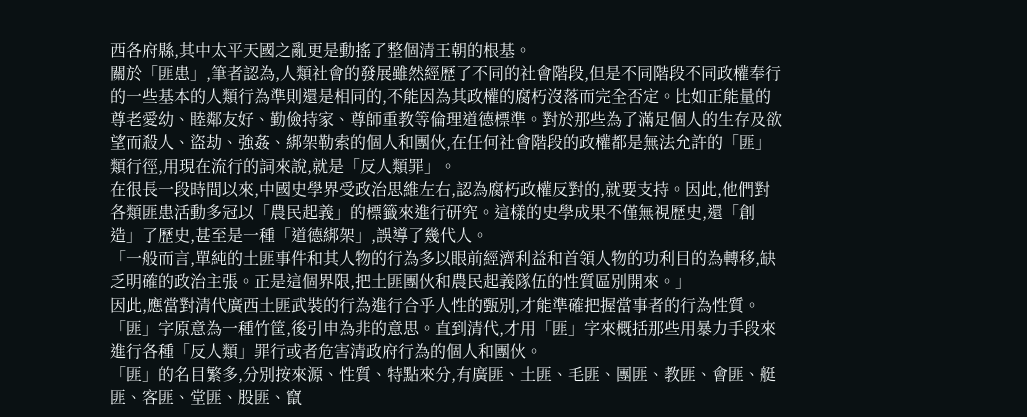西各府縣,其中太平天國之亂更是動搖了整個清王朝的根基。
關於「匪患」,筆者認為,人類社會的發展雖然經歷了不同的社會階段,但是不同階段不同政權奉行的一些基本的人類行為準則還是相同的,不能因為其政權的腐朽沒落而完全否定。比如正能量的尊老愛幼、睦鄰友好、勤儉持家、尊師重教等倫理道德標準。對於那些為了滿足個人的生存及欲望而殺人、盜劫、強姦、綁架勒索的個人和團伙,在任何社會階段的政權都是無法允許的「匪」類行徑,用現在流行的詞來說,就是「反人類罪」。
在很長一段時間以來,中國史學界受政治思維左右,認為腐朽政權反對的,就要支持。因此,他們對各類匪患活動多冠以「農民起義」的標籤來進行研究。這樣的史學成果不僅無視歷史,還「創造」了歷史,甚至是一種「道德綁架」,誤導了幾代人。
「一般而言,單純的土匪事件和其人物的行為多以眼前經濟利益和首領人物的功利目的為轉移,缺乏明確的政治主張。正是這個界限,把土匪團伙和農民起義隊伍的性質區別開來。」
因此,應當對清代廣西土匪武裝的行為進行合乎人性的甄別,才能準確把握當事者的行為性質。
「匪」字原意為一種竹筐,後引申為非的意思。直到清代,才用「匪」字來概括那些用暴力手段來進行各種「反人類」罪行或者危害清政府行為的個人和團伙。
「匪」的名目繁多,分別按來源、性質、特點來分,有廣匪、土匪、毛匪、團匪、教匪、會匪、艇匪、客匪、堂匪、股匪、竄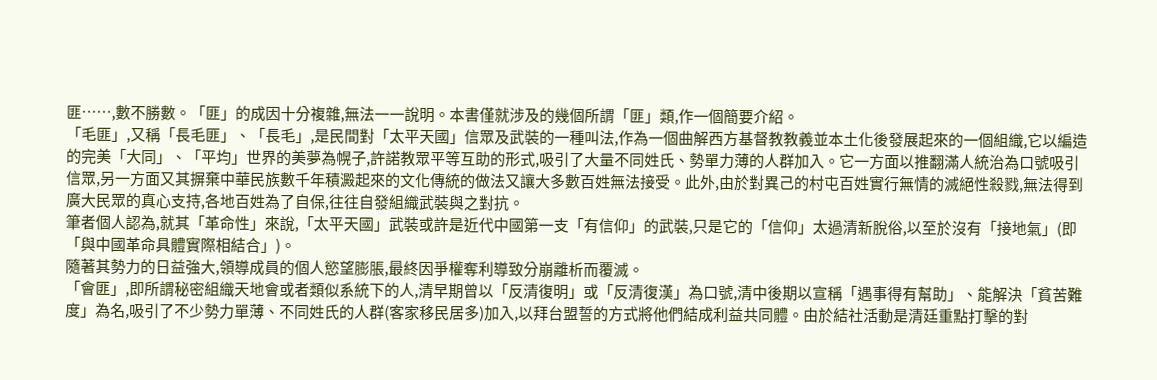匪……,數不勝數。「匪」的成因十分複雜,無法一一說明。本書僅就涉及的幾個所謂「匪」類,作一個簡要介紹。
「毛匪」,又稱「長毛匪」、「長毛」,是民間對「太平天國」信眾及武裝的一種叫法,作為一個曲解西方基督教教義並本土化後發展起來的一個組織,它以編造的完美「大同」、「平均」世界的美夢為幌子,許諾教眾平等互助的形式,吸引了大量不同姓氏、勢單力薄的人群加入。它一方面以推翻滿人統治為口號吸引信眾,另一方面又其摒棄中華民族數千年積澱起來的文化傳統的做法又讓大多數百姓無法接受。此外,由於對異己的村屯百姓實行無情的滅絕性殺戮,無法得到廣大民眾的真心支持,各地百姓為了自保,往往自發組織武裝與之對抗。
筆者個人認為,就其「革命性」來說,「太平天國」武裝或許是近代中國第一支「有信仰」的武裝,只是它的「信仰」太過清新脫俗,以至於沒有「接地氣」(即「與中國革命具體實際相結合」)。
隨著其勢力的日益強大,領導成員的個人慾望膨脹,最終因爭權奪利導致分崩離析而覆滅。
「會匪」,即所謂秘密組織天地會或者類似系統下的人,清早期曾以「反清復明」或「反清復漢」為口號,清中後期以宣稱「遇事得有幫助」、能解決「貧苦難度」為名,吸引了不少勢力單薄、不同姓氏的人群(客家移民居多)加入,以拜台盟誓的方式將他們結成利益共同體。由於結社活動是清廷重點打擊的對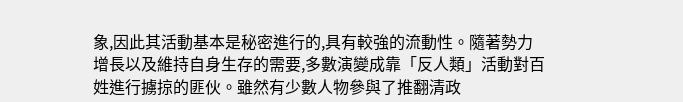象,因此其活動基本是秘密進行的,具有較強的流動性。隨著勢力增長以及維持自身生存的需要,多數演變成靠「反人類」活動對百姓進行擄掠的匪伙。雖然有少數人物參與了推翻清政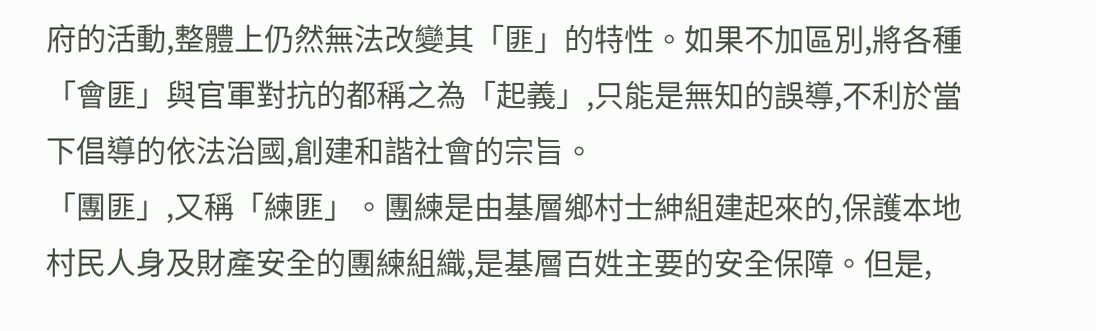府的活動,整體上仍然無法改變其「匪」的特性。如果不加區別,將各種「會匪」與官軍對抗的都稱之為「起義」,只能是無知的誤導,不利於當下倡導的依法治國,創建和諧社會的宗旨。
「團匪」,又稱「練匪」。團練是由基層鄉村士紳組建起來的,保護本地村民人身及財產安全的團練組織,是基層百姓主要的安全保障。但是,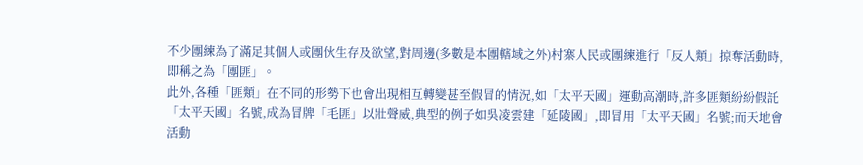不少團練為了滿足其個人或團伙生存及欲望,對周邊(多數是本團轄域之外)村寨人民或團練進行「反人類」掠奪活動時,即稱之為「團匪」。
此外,各種「匪類」在不同的形勢下也會出現相互轉變甚至假冒的情況,如「太平天國」運動高潮時,許多匪類紛紛假託「太平天國」名號,成為冒牌「毛匪」以壯聲威,典型的例子如吳凌雲建「延陵國」,即冒用「太平天國」名號;而天地會活動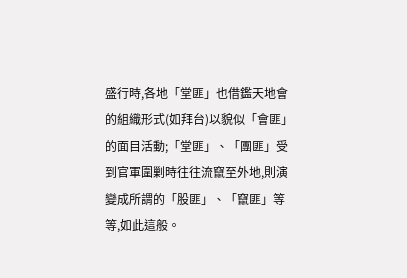盛行時,各地「堂匪」也借鑑天地會的組織形式(如拜台)以貌似「會匪」的面目活動;「堂匪」、「團匪」受到官軍圍剿時往往流竄至外地,則演變成所謂的「股匪」、「竄匪」等等,如此這般。